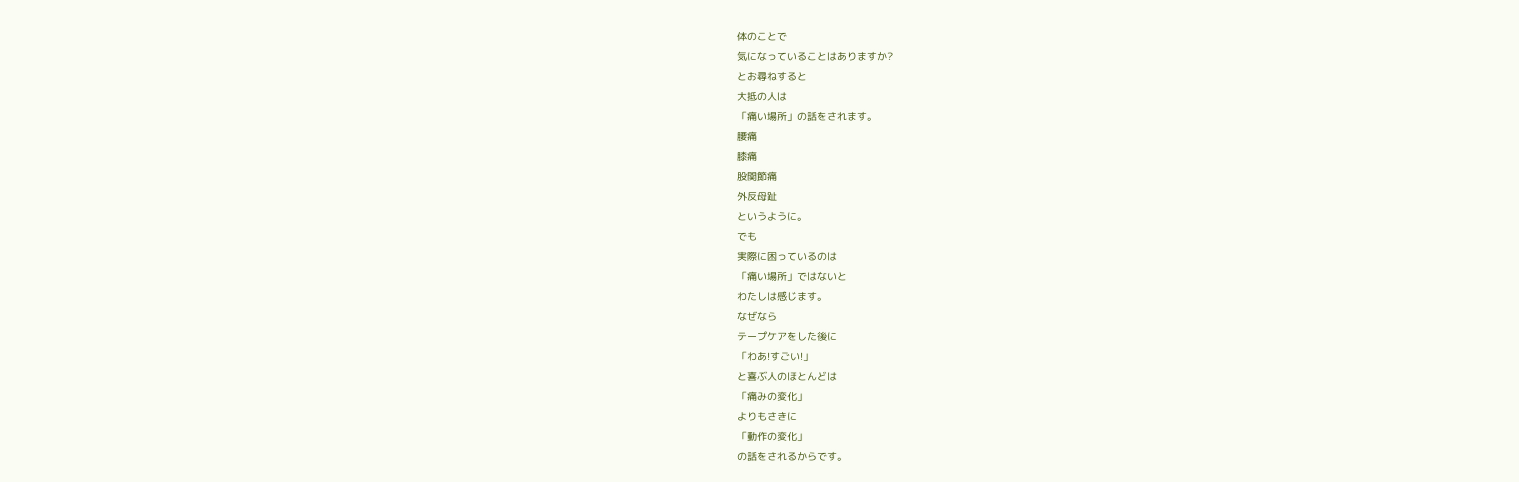体のことで
気になっていることはありますか?
とお尋ねすると
大抵の人は
「痛い場所」の話をされます。
腰痛
膝痛
股関節痛
外反母趾
というように。
でも
実際に困っているのは
「痛い場所」ではないと
わたしは感じます。
なぜなら
テープケアをした後に
「わあ!すごい!」
と喜ぶ人のほとんどは
「痛みの変化」
よりもさきに
「動作の変化」
の話をされるからです。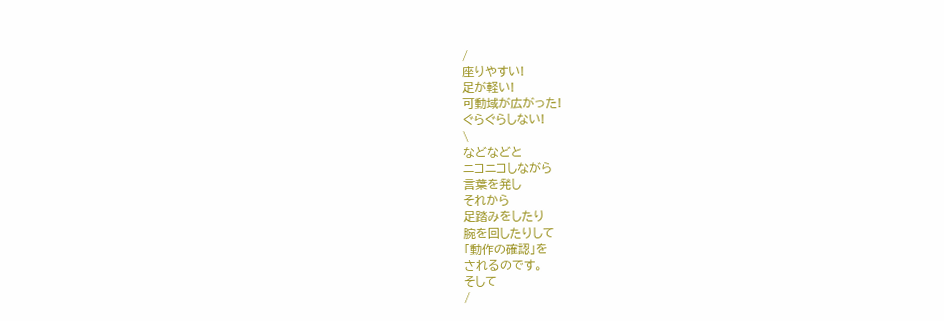/
座りやすい!
足が軽い!
可動域が広がった!
ぐらぐらしない!
\
などなどと
ニコニコしながら
言葉を発し
それから
足踏みをしたり
腕を回したりして
「動作の確認」を
されるのです。
そして
/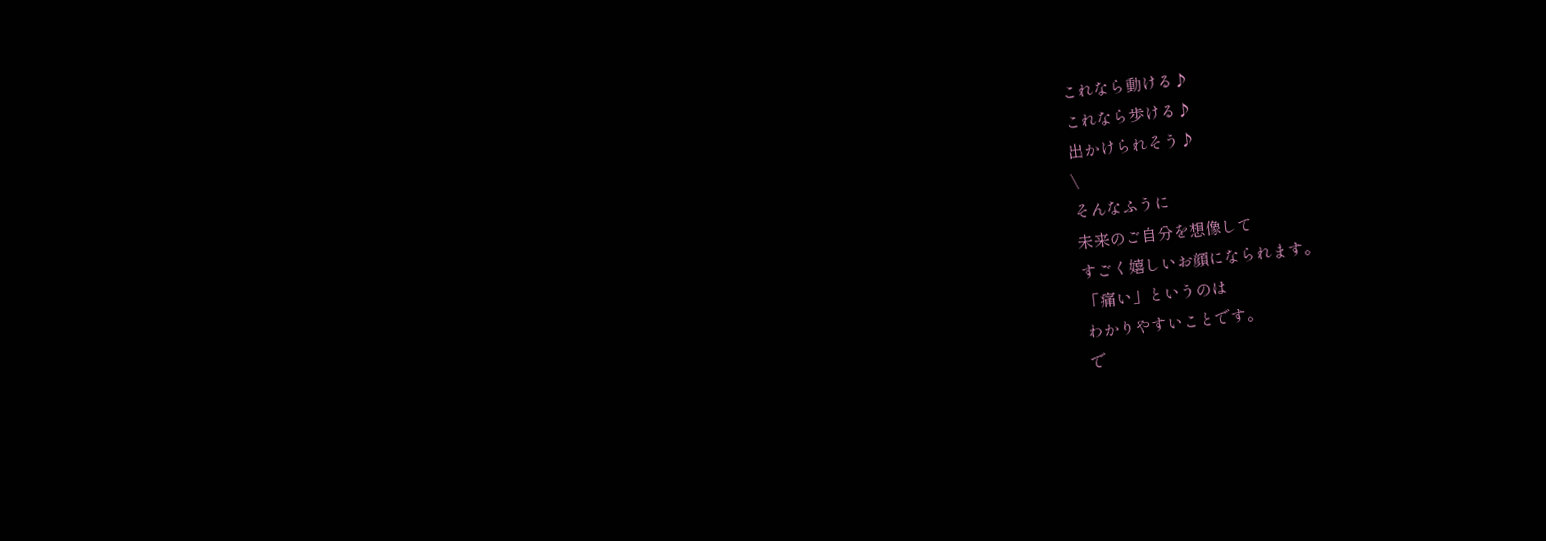これなら動ける♪
これなら歩ける♪
出かけられそう♪
\
そんなふうに
未来のご自分を想像して
すごく嬉しいお顔になられます。
「痛い」というのは
わかりやすいことです。
で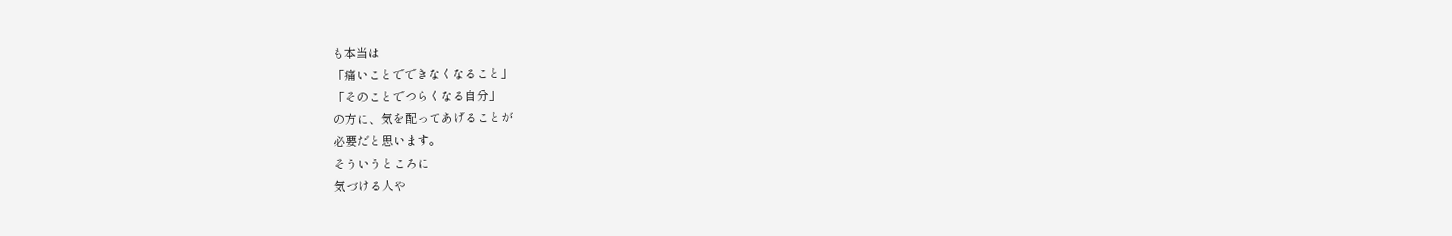も本当は
「痛いことでできなくなること」
「そのことでつらくなる自分」
の方に、気を配ってあげることが
必要だと思います。
そういうところに
気づける人や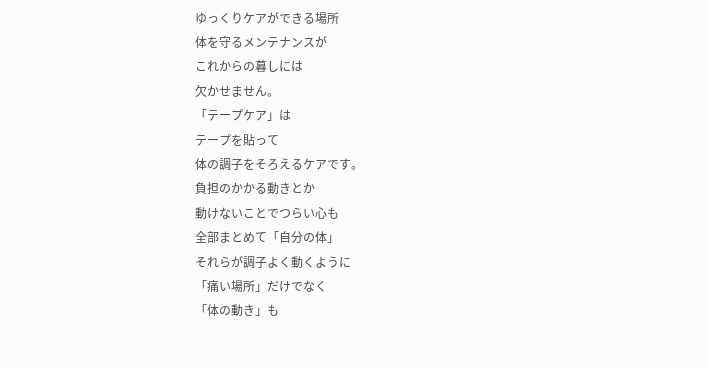ゆっくりケアができる場所
体を守るメンテナンスが
これからの暮しには
欠かせません。
「テープケア」は
テープを貼って
体の調子をそろえるケアです。
負担のかかる動きとか
動けないことでつらい心も
全部まとめて「自分の体」
それらが調子よく動くように
「痛い場所」だけでなく
「体の動き」も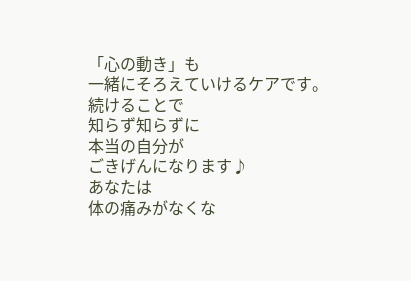「心の動き」も
一緒にそろえていけるケアです。
続けることで
知らず知らずに
本当の自分が
ごきげんになります♪
あなたは
体の痛みがなくな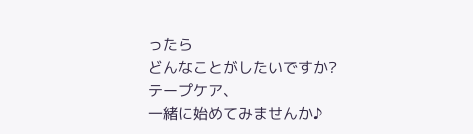ったら
どんなことがしたいですか?
テープケア、
一緒に始めてみませんか♪